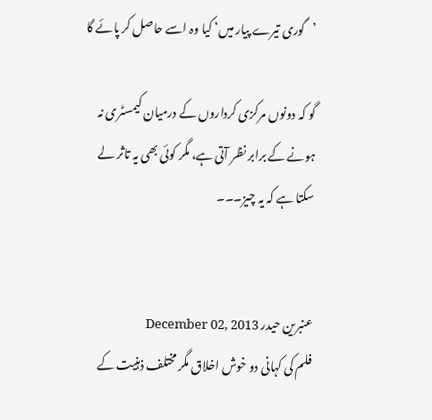’گوری تیرے پیار میں‘ کیا وہ اسے حاصل کر پائے گا

گو کہ دونوں مرکزی کرداروں کے درمیان کیمسٹری نہ ہونے کے برابر نظر آتی ہے، مگر کوئی بھی یہ تاثر لے سکتا ہے کہ یہ چیز۔۔۔


عنبرین حیدر December 02, 2013
فلم کی کہانی دو خوش اخلاق مگر مختلف ذہنیت کے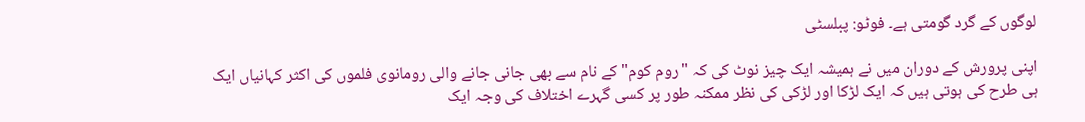لوگوں کے گرد گومتی ہے۔ فوٹو: پبلسٹی

اپنی پرورش کے دوران میں نے ہمیشہ ایک چیز نوٹ کی کہ "روم کوم" کے نام سے بھی جانی جانے والی رومانوی فلموں کی اکثر کہانیاں ایک ہی طرح کی ہوتی ہیں کہ ایک لڑکا اور لڑکی کی نظر ممکنہ طور پر کسی گہرے اختلاف کی وجہ ایک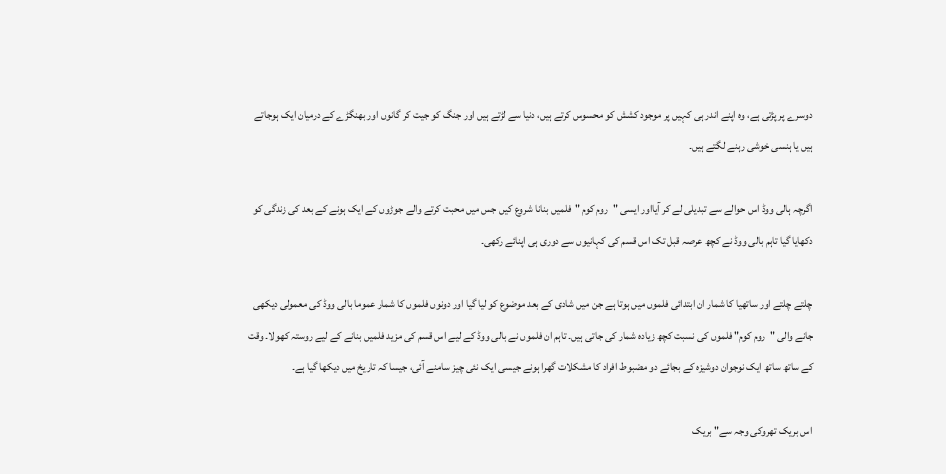دوسرے پر پڑتی ہے، وہ اپنے اندر ہی کہیں پر موجود کشش کو محسوس کرتے ہیں، دنیا سے لڑتے ہیں اور جنگ کو جیت کر گانوں اور بھنگڑے کے درمیان ایک ہوجاتے ہیں یا ہنسی خوشی رہنے لگتے ہیں۔

اگرچہ ہالی ووڈ اس حوالے سے تبدیلی لے کر آیااور ایسی "روم کوم "فلمیں بنانا شروع کیں جس میں محبت کرتے والے جوڑوں کے ایک ہونے کے بعد کی زندگی کو دکھایا گیا تاہم بالی ووڈ نے کچھ عرصہ قبل تک اس قسم کی کہانیوں سے دوری ہی اپنائے رکھی۔

چلتے چلتے اور ساتھیا کا شمار ان ابتدائی فلموں میں ہوتا ہے جن میں شادی کے بعد موضوع کو لیا گیا اور دونوں فلموں کا شمار عموما بالی ووڈ کی معمولی دیکھی جانے والی "روم کوم" فلموں کی نسبت کچھ زیادہ شمار کی جاتی ہیں۔ تاہم ان فلموں نے بالی ووڈ کے لیے اس قسم کی مزید فلمیں بنانے کے لیے روستہ کھولا۔ وقت کے ساتھ ساتھ ایک نوجوان دوشیزہ کے بجائے دو مضبوط افراد کا مشکلات گھرا ہونے جیسی ایک نئی چیز سامنے آئی، جیسا کہ تاریخ میں دیکھا گیا ہے۔

اس بریک تھروکی وجہ سے" بریک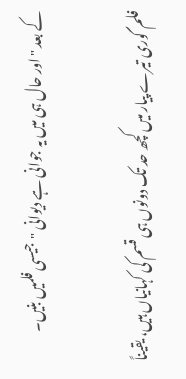کے بعد "اور حال ہی میں یہ جوانی ہے دیوانی "جیسی فلمیں بنیں۔

فلم گوری تیرے پیار میں کچھ حد تک دونوں ہی قسم کی کہانیاں ہیں، یقیناً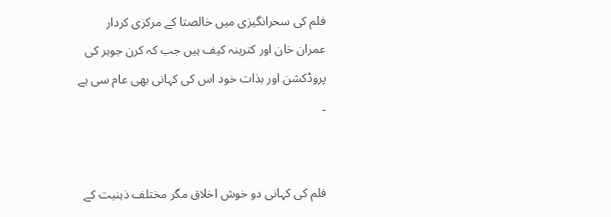فلم کی سحرانگیزی میں خالصتا کے مرکزی کردار عمران خان اور کترینہ کیف ہیں جب کہ کرن جوہر کی پروڈکشن اور بذات خود اس کی کہانی بھی عام سی ہے ۔


فلم کی کہانی دو خوش اخلاق مگر مختلف ذہنیت کے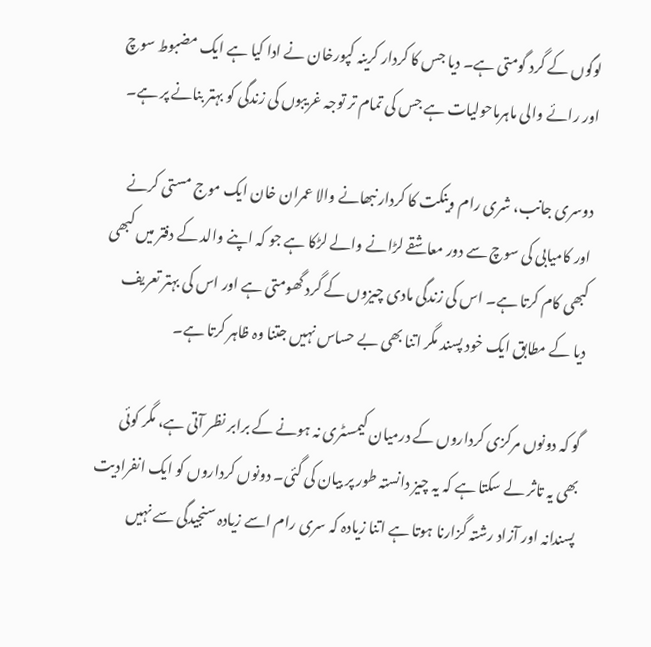لوگوں کے گرد گومتی ہے۔ دیا جس کا کردار کرینہ کپورخان نے ادا کیا ہے ایک مضبوط سوچ اور رائے والی ماہرماحولیات ہے جس کی تمام تر توجہ غریبوں کی زندگی کو بہتر بنانے پر ہے۔

دوسری جانب، شری رام وینکت کا کردار نبھانے والا عمران خان ایک موج مستی کرنے اور کامیابی کی سوچ سے دور معاشقے لڑانے والے لڑکا ہے جو کہ اپنے والد کے دفتر میں کبھی کبھی کام کرتا ہے۔ اس کی زندگی مادی چیزوں کے گرد گھومتی ہے اور اس کی بہتر تعریف دیا کے مطابق ایک خود پسند مگر اتنا بھی بے حساس نہیں جتنا وہ ظاہر کرتا ہے۔

گو کہ دونوں مرکزی کرداروں کے درمیان کیمسٹری نہ ہونے کے برابر نظر آتی ہے، مگر کوئی بھی یہ تاثر لے سکتا ہے کہ یہ چیز دانستہ طور پر بیان کی گئی۔ دونوں کرداروں کو ایک انفرادیت پسندانہ اور آزاد رشتہ گزارنا ہوتا ہے اتنا زیادہ کہ سری رام اسے زیادہ سنجیدگی سے نہیں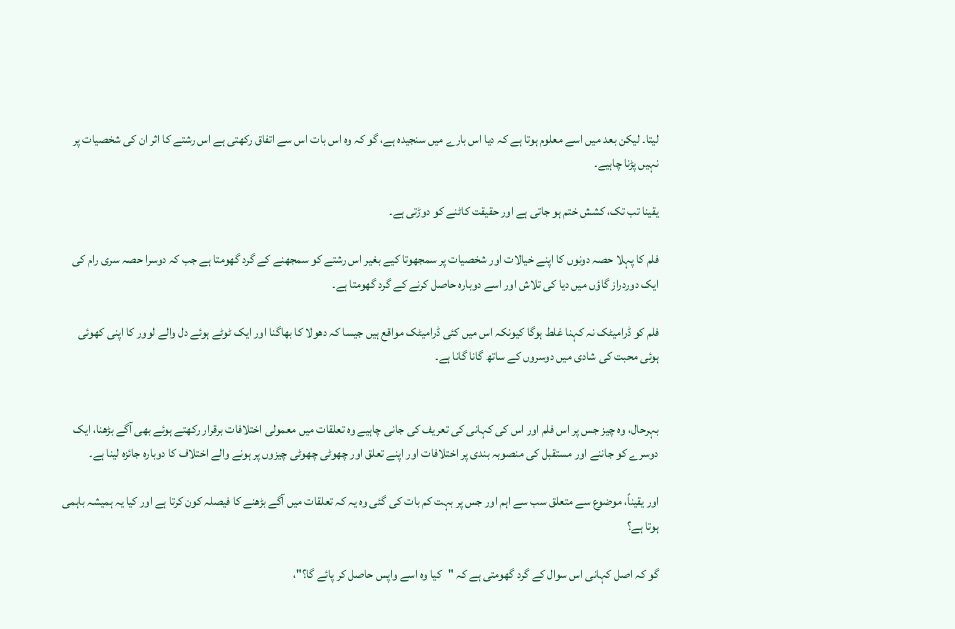لیتا۔ لیکن بعد میں اسے معلوم ہوتا ہے کہ دیا اس بارے میں سنجیدہ ہے، گو کہ وہ اس بات اس سے اتفاق رکھتی ہے اس رشتے کا اثر ان کی شخصیات پر نہیں پڑنا چاہیے۔

یقینا تب تک، کشش ختم ہو جاتی ہے اور حقیقت کاٹنے کو دوڑتی ہے۔

فلم کا پہلا حصہ دونوں کا اپنے خیالات اور شخصیات پر سمجھوتا کیے بغیر اس رشتے کو سمجھنے کے گرد گھومتا ہے جب کہ دوسرا حصہ سری رام کی ایک دوردراز گاؤں میں دیا کی تلاش اور اسے دوبارہ حاصل کرنے کے گرد گھومتا ہے۔

فلم کو ڈرامیٹک نہ کہنا غلط ہوگا کیونکہ اس میں کئی ڈرامیٹک مواقع ہیں جیسا کہ دھولا کا بھاگنا اور ایک ٹوٹے ہوئے دل والے لوور کا اپنی کھوئی ہوئی محبت کی شادی میں دوسروں کے ساتھ گانا گانا ہے۔


بہرحال، وہ چیز جس پر اس فلم اور اس کی کہانی کی تعریف کی جانی چاہیے وہ تعلقات میں معمولی اختلافات برقرار رکھتے ہوئے بھی آگے بڑھنا، ایک دوسرے کو جاننے اور مستقبل کی منصوبہ بندی پر اختلافات اور اپنے تعلق اور چھوٹی چھوٹی چیزوں پر ہونے والے اختلاف کا دوبارہ جائزہ لینا ہے۔

اور یقیناً، موضوع سے متعلق سب سے اہم اور جس پر بہت کم بات کی گئی وہ یہ کہ تعلقات میں آگے بڑھنے کا فیصلہ کون کرتا ہے اور کیا یہ ہمیشہ باہمی ہوتا ہے؟

گو کہ اصل کہانی اس سوال کے گرد گھومتی ہے کہ "کیا وہ اسے واپس حاصل کر پائے گا؟"،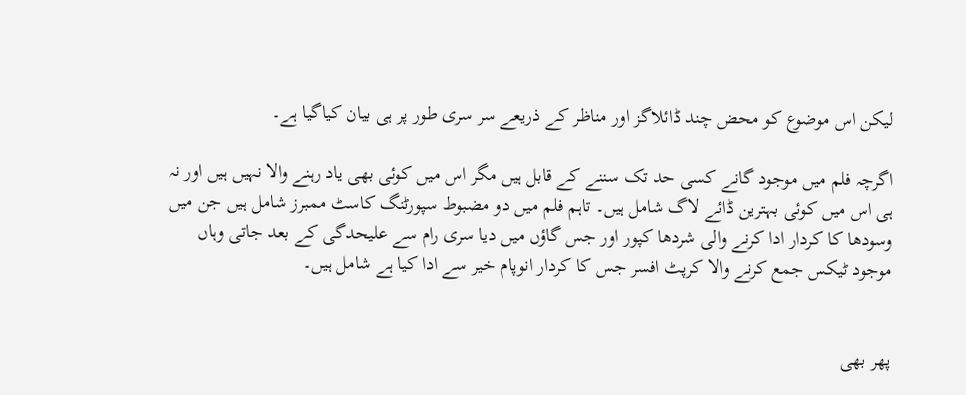لیکن اس موضوع کو محض چند ڈائلاگز اور مناظر کے ذریعے سر سری طور پر ہی بیان کیاگیا ہے۔

اگرچہ فلم میں موجود گانے کسی حد تک سننے کے قابل ہیں مگر اس میں کوئی بھی یاد رہنے والا نہیں ہیں اور نہ ہی اس میں کوئی بہترین ڈائے لاگ شامل ہیں۔ تاہم فلم میں دو مضبوط سپورٹنگ کاسٹ ممبرز شامل ہیں جن میں وسودھا کا کردار ادا کرنے والی شردھا کپور اور جس گاؤں ميں دیا سری رام سے علیحدگی کے بعد جاتی وہاں موجود ٹیکس جمع کرنے والا کرپٹ افسر جس کا کردار انوپام خیر سے ادا کیا ہے شامل ہیں۔


پھر بھی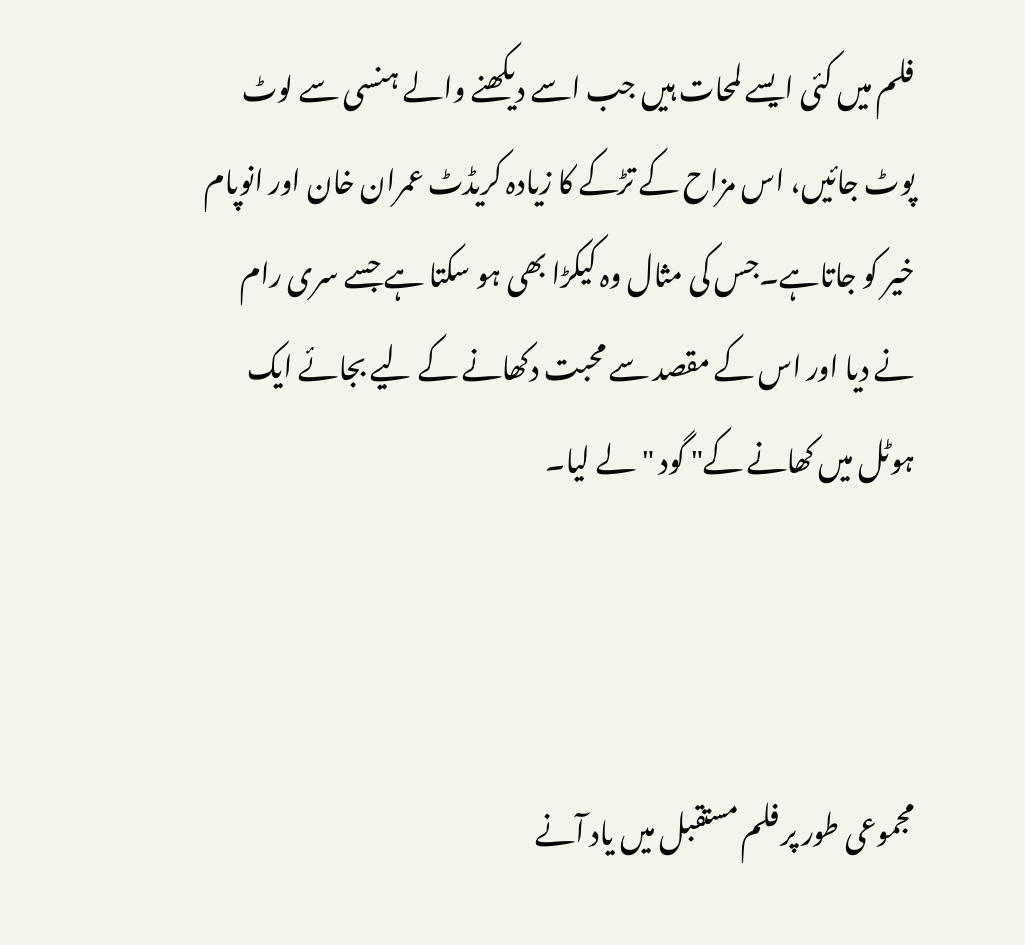فلم میں کئی ایسے لمحات ہیں جب اسے دیکھنے والے ہنسی سے لوٹ پوٹ جائیں، اس مزاح کے تڑکے کا زیادہ کریڈٹ عمران خان اور انوپام خیر کو جاتاہے۔جس کی مثال وہ کیکڑا بھی ہو سکتا ہے جسے سری رام نے دیا اور اس کے مقصد سے محبت دکھانے کے لیے بجائے ایک ہوٹل میں کھانے کے" گود "لے لیا۔



مجموعی طور پر فلم مستقبل میں یاد آنے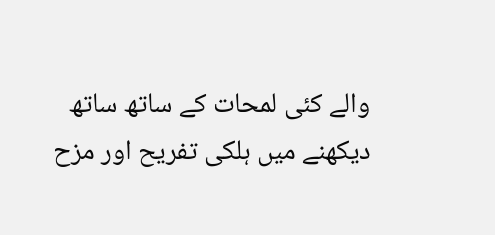والے کئی لمحات کے ساتھ ساتھ دیکھنے میں ہلکی تفریح اور مزح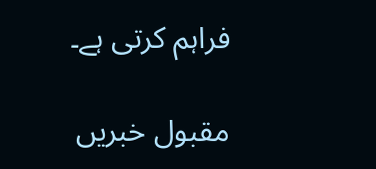فراہم کرتی ہے۔

مقبول خبریں